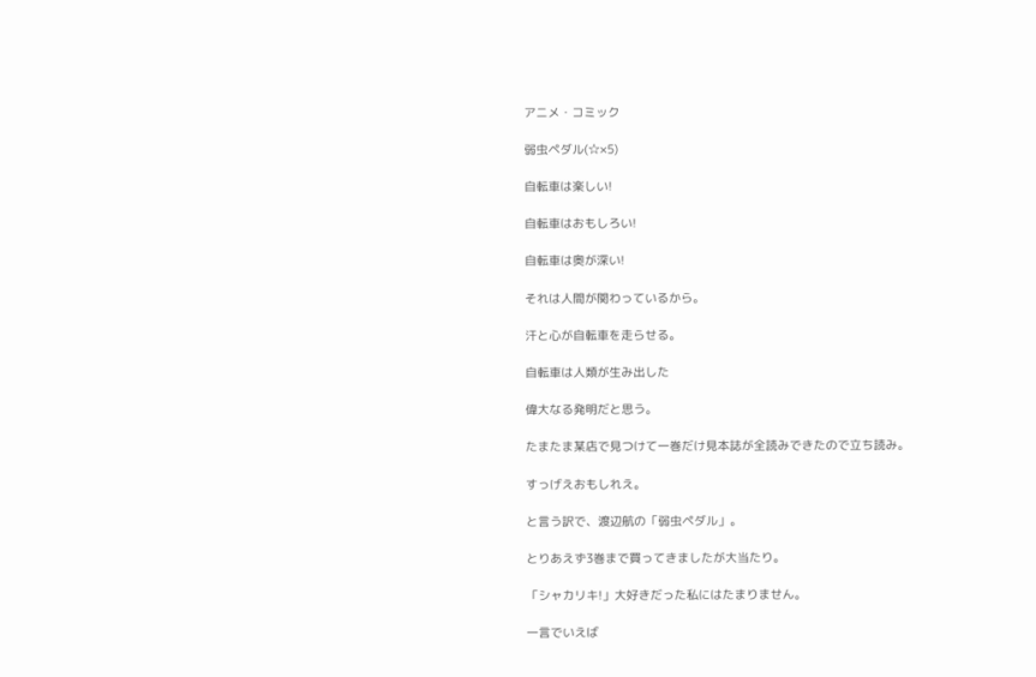アニメ・コミック

弱虫ペダル(☆×5)

自転車は楽しい!

自転車はおもしろい!

自転車は奥が深い!

それは人間が関わっているから。

汗と心が自転車を走らせる。

自転車は人類が生み出した

偉大なる発明だと思う。

たまたま某店で見つけて一巻だけ見本誌が全読みできたので立ち読み。

すっげえおもしれえ。

と言う訳で、渡辺航の「弱虫ペダル」。

とりあえず3巻まで買ってきましたが大当たり。

「シャカリキ!」大好きだった私にはたまりません。

一言でいえば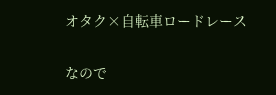オタク×自転車ロードレース

なので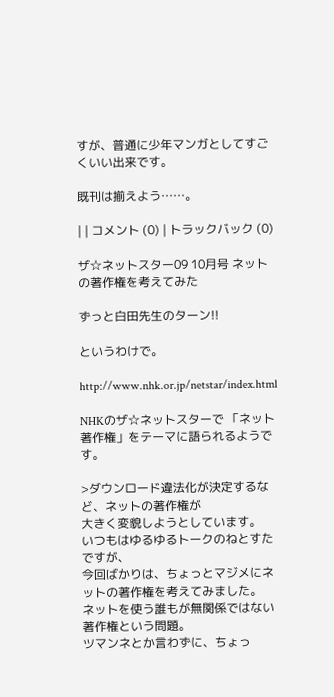すが、普通に少年マンガとしてすごくいい出来です。

既刊は揃えよう……。

| | コメント (0) | トラックバック (0)

ザ☆ネットスター09 10月号 ネットの著作権を考えてみた

ずっと白田先生のターン!!

というわけで。

http://www.nhk.or.jp/netstar/index.html

NHKのザ☆ネットスターで 「ネット著作権」をテーマに語られるようです。

>ダウンロード違法化が決定するなど、ネットの著作権が
大きく変貌しようとしています。
いつもはゆるゆるトークのねとすたですが、
今回ばかりは、ちょっとマジメにネットの著作権を考えてみました。
ネットを使う誰もが無関係ではない著作権という問題。
ツマンネとか言わずに、ちょっ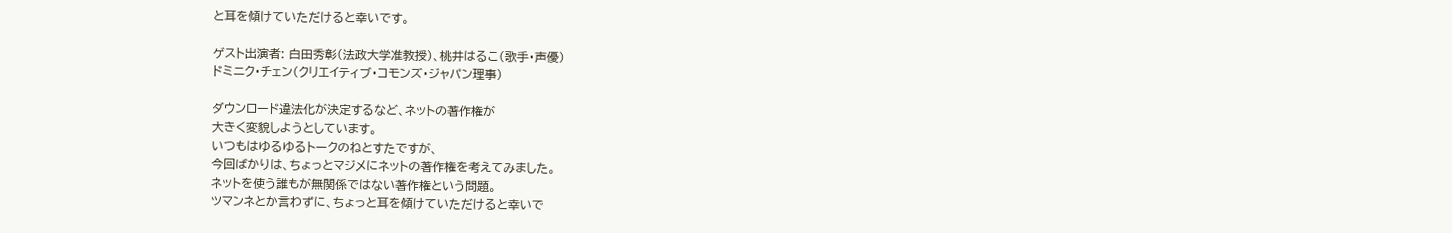と耳を傾けていただけると幸いです。

ゲスト出演者: 白田秀彰(法政大学准教授)、桃井はるこ(歌手・声優)
ドミニク・チェン(クリエイティブ・コモンズ・ジャパン理事)

ダウンロード違法化が決定するなど、ネットの著作権が
大きく変貌しようとしています。
いつもはゆるゆるトークのねとすたですが、
今回ばかりは、ちょっとマジメにネットの著作権を考えてみました。
ネットを使う誰もが無関係ではない著作権という問題。
ツマンネとか言わずに、ちょっと耳を傾けていただけると幸いで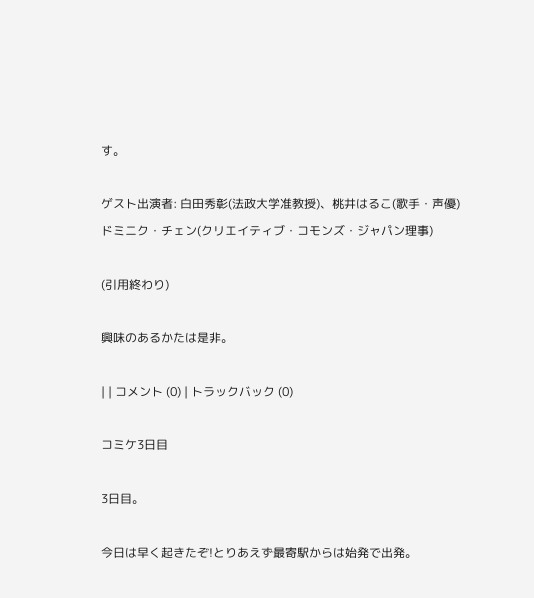す。

ゲスト出演者: 白田秀彰(法政大学准教授)、桃井はるこ(歌手・声優)
ドミニク・チェン(クリエイティブ・コモンズ・ジャパン理事)

(引用終わり)

興味のあるかたは是非。

| | コメント (0) | トラックバック (0)

コミケ3日目

3日目。

今日は早く起きたぞ!とりあえず最寄駅からは始発で出発。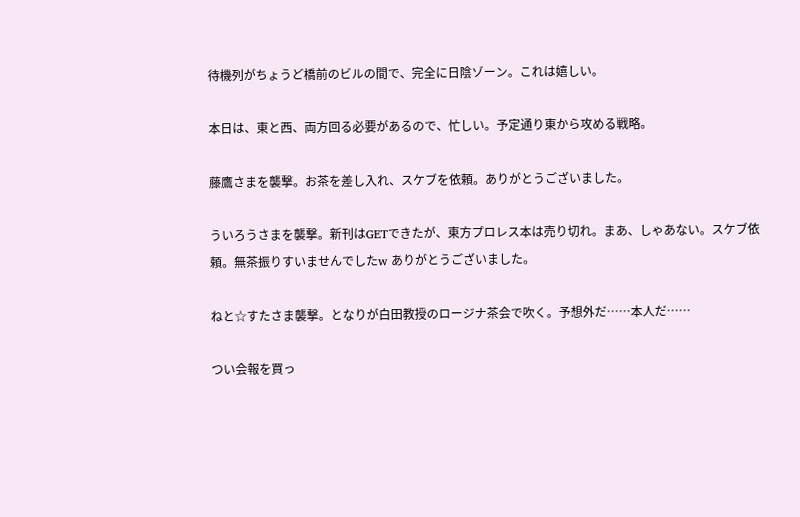待機列がちょうど橋前のビルの間で、完全に日陰ゾーン。これは嬉しい。

本日は、東と西、両方回る必要があるので、忙しい。予定通り東から攻める戦略。

藤鷹さまを襲撃。お茶を差し入れ、スケブを依頼。ありがとうございました。

ういろうさまを襲撃。新刊はGETできたが、東方プロレス本は売り切れ。まあ、しゃあない。スケブ依頼。無茶振りすいませんでしたw ありがとうございました。

ねと☆すたさま襲撃。となりが白田教授のロージナ茶会で吹く。予想外だ……本人だ……

つい会報を買っ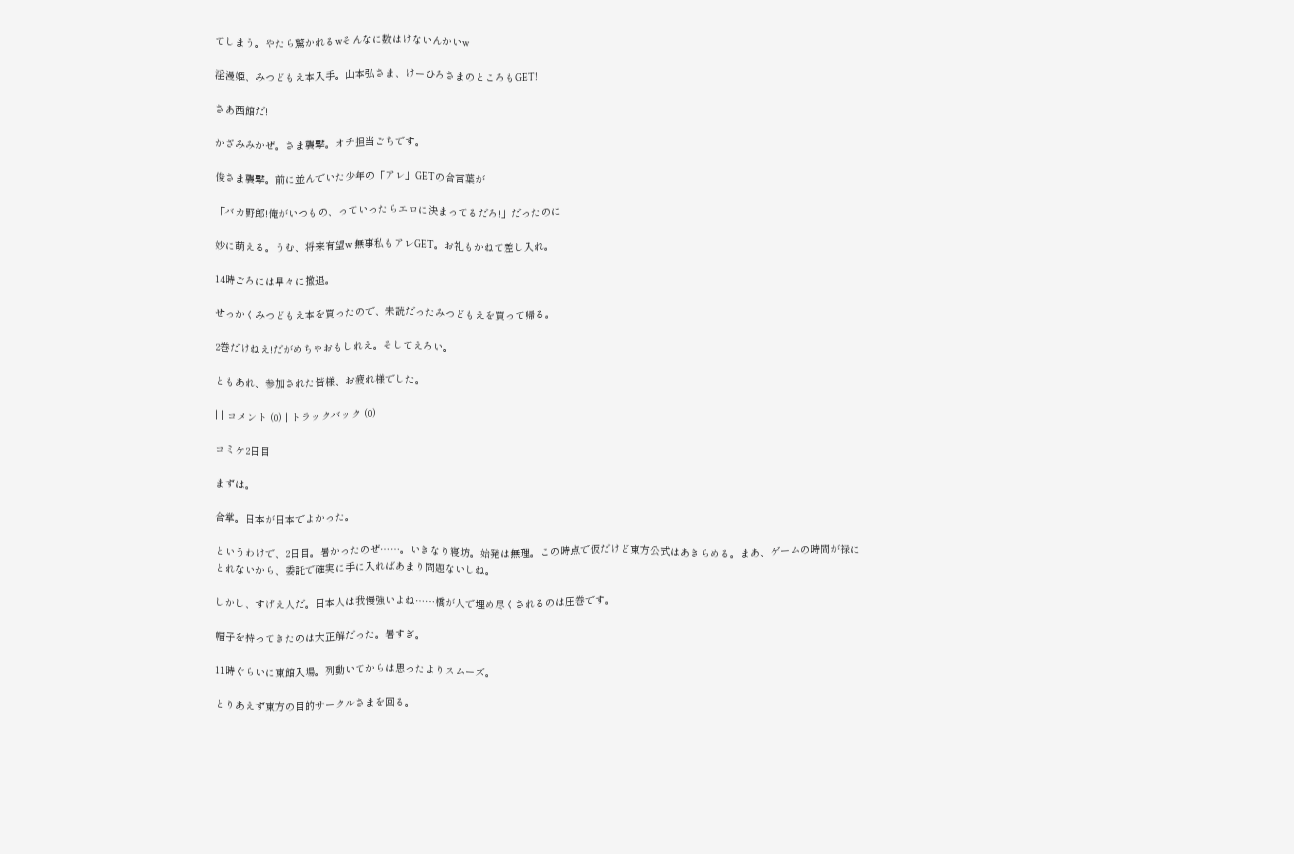てしまう。やたら驚かれるwそんなに数はけないんかいw

淫漫姫、みつどもえ本入手。山本弘さま、けーひろさまのところもGET!

さあ西館だ!

かざみみかぜ。さま襲撃。オチ担当ごちです。

俊さま襲撃。前に並んでいた少年の「アレ」GETの合言葉が

「バカ野郎!俺がいつもの、っていったらエロに決まってるだろ!」だったのに

妙に萌える。うむ、将来有望w 無事私もアレGET。お礼もかねて差し入れ。

14時ごろには早々に撤退。

せっかくみつどもえ本を買ったので、未読だったみつどもえを買って帰る。

2巻だけねえ!だがめちゃおもしれえ。そしてえろい。

ともあれ、参加された皆様、お疲れ様でした。

| | コメント (0) | トラックバック (0)

コミケ2日目

まずは。

合掌。日本が日本でよかった。

というわけで、2日目。暑かったのぜ……。いきなり寝坊。始発は無理。この時点で仮だけど東方公式はあきらめる。まあ、ゲームの時間が禄にとれないから、委託で確実に手に入ればあまり問題ないしね。

しかし、すげえ人だ。日本人は我慢強いよね……橋が人で埋め尽くされるのは圧巻です。

帽子を持ってきたのは大正解だった。暑すぎ。

11時ぐらいに東館入場。列動いてからは思ったよりスムーズ。

とりあえず東方の目的サークルさまを回る。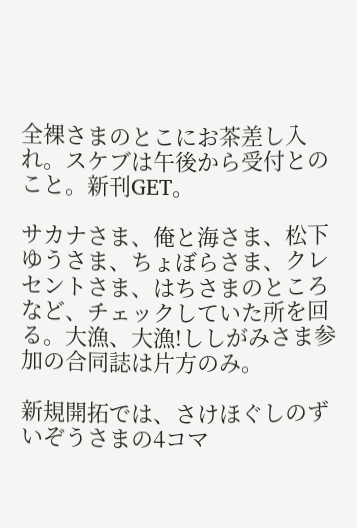全裸さまのとこにお茶差し入れ。スケブは午後から受付とのこと。新刊GET。

サカナさま、俺と海さま、松下ゆうさま、ちょぼらさま、クレセントさま、はちさまのところなど、チェックしていた所を回る。大漁、大漁!ししがみさま参加の合同誌は片方のみ。

新規開拓では、さけほぐしのずいぞうさまの4コマ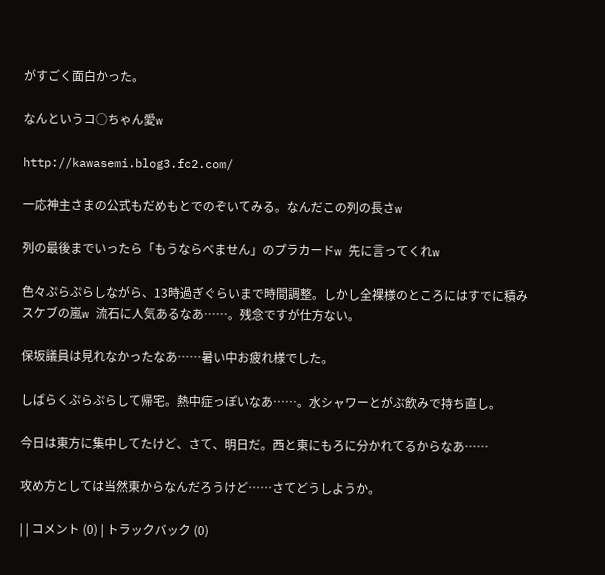がすごく面白かった。

なんというコ○ちゃん愛w

http://kawasemi.blog3.fc2.com/

一応神主さまの公式もだめもとでのぞいてみる。なんだこの列の長さw

列の最後までいったら「もうならべません」のプラカードw 先に言ってくれw

色々ぷらぷらしながら、13時過ぎぐらいまで時間調整。しかし全裸様のところにはすでに積みスケブの嵐w 流石に人気あるなあ……。残念ですが仕方ない。

保坂議員は見れなかったなあ……暑い中お疲れ様でした。

しばらくぷらぷらして帰宅。熱中症っぽいなあ……。水シャワーとがぶ飲みで持ち直し。

今日は東方に集中してたけど、さて、明日だ。西と東にもろに分かれてるからなあ……

攻め方としては当然東からなんだろうけど……さてどうしようか。

| | コメント (0) | トラックバック (0)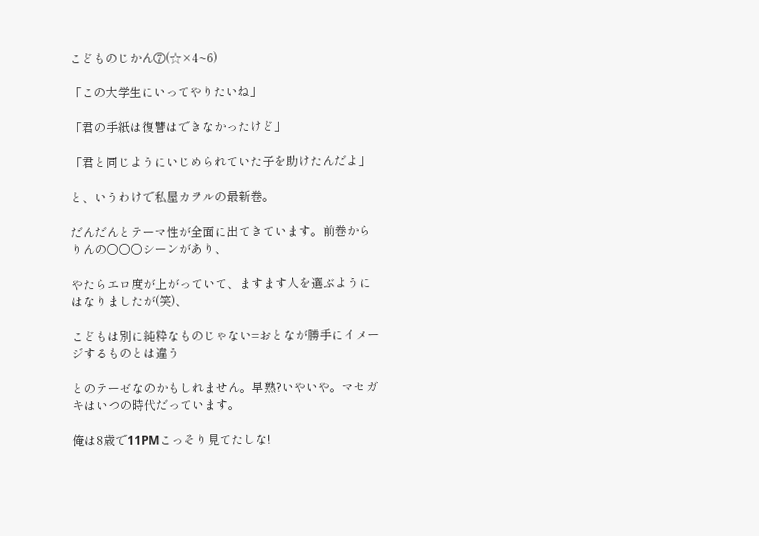こどものじかん⑦(☆×4~6)

「この大学生にいってやりたいね」

「君の手紙は復讐はできなかったけど」

「君と同じようにいじめられていた子を助けたんだよ」

と、いうわけで私屋カヲルの最新巻。

だんだんとテーマ性が全面に出てきています。前巻からりんの○○○シーンがあり、

やたらエロ度が上がっていて、ますます人を選ぶようにはなりましたが(笑)、

こどもは別に純粋なものじゃない=おとなが勝手にイメージするものとは違う

とのテーゼなのかもしれません。早熟?いやいや。マセガキはいつの時代だっています。

俺は8歳で11PMこっそり見てたしな!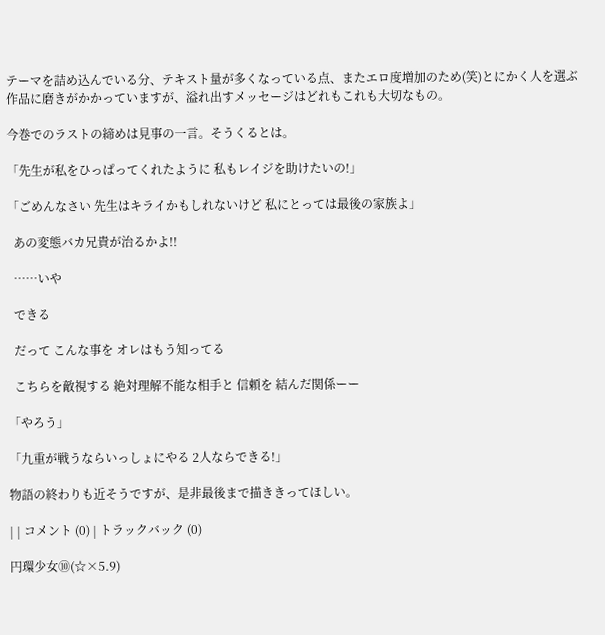テーマを詰め込んでいる分、テキスト量が多くなっている点、またエロ度増加のため(笑)とにかく人を選ぶ作品に磨きがかかっていますが、溢れ出すメッセージはどれもこれも大切なもの。

今巻でのラストの締めは見事の一言。そうくるとは。

「先生が私をひっぱってくれたように 私もレイジを助けたいの!」

「ごめんなさい 先生はキライかもしれないけど 私にとっては最後の家族よ」

  あの変態バカ兄貴が治るかよ!!

  ……いや

  できる

  だって こんな事を オレはもう知ってる

  こちらを敵視する 絶対理解不能な相手と 信頼を 結んだ関係ーー

「やろう」

「九重が戦うならいっしょにやる 2人ならできる!」

物語の終わりも近そうですが、是非最後まで描ききってほしい。

| | コメント (0) | トラックバック (0)

円環少女⑩(☆×5.9)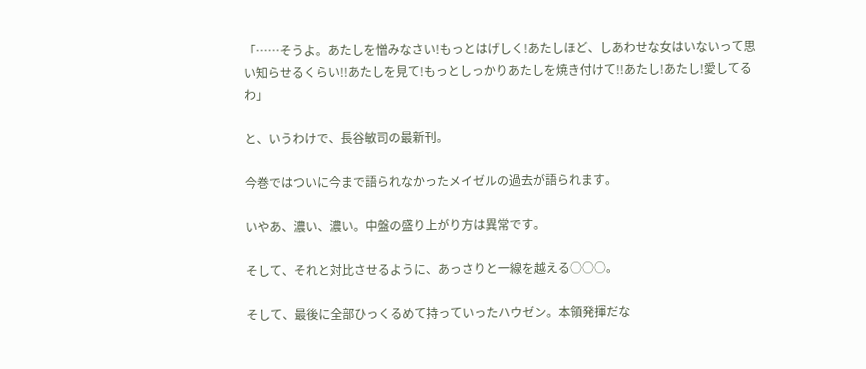「……そうよ。あたしを憎みなさい!もっとはげしく!あたしほど、しあわせな女はいないって思い知らせるくらい!!あたしを見て!もっとしっかりあたしを焼き付けて!!あたし!あたし!愛してるわ」

と、いうわけで、長谷敏司の最新刊。

今巻ではついに今まで語られなかったメイゼルの過去が語られます。

いやあ、濃い、濃い。中盤の盛り上がり方は異常です。

そして、それと対比させるように、あっさりと一線を越える○○○。

そして、最後に全部ひっくるめて持っていったハウゼン。本領発揮だな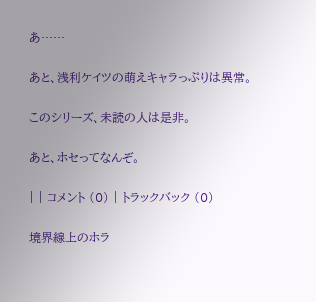あ……

あと、浅利ケイツの萌えキャラっぷりは異常。

このシリーズ、未読の人は是非。

あと、ホセってなんぞ。

| | コメント (0) | トラックバック (0)

境界線上のホラ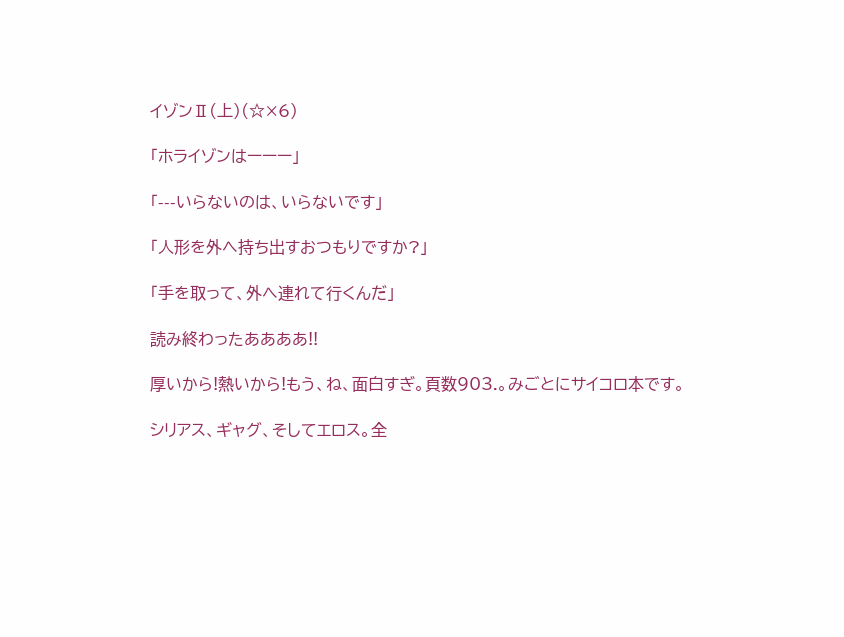イゾンⅡ(上)(☆×6)

「ホライゾンはーーー」

「---いらないのは、いらないです」

「人形を外へ持ち出すおつもりですか?」

「手を取って、外へ連れて行くんだ」

読み終わったああああ!!

厚いから!熱いから!もう、ね、面白すぎ。頁数903.。みごとにサイコロ本です。

シリアス、ギャグ、そしてエロス。全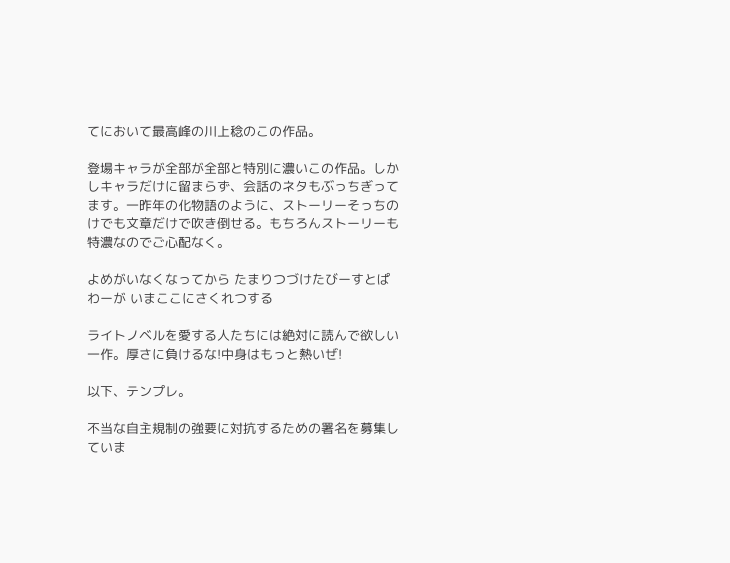てにおいて最高峰の川上稔のこの作品。

登場キャラが全部が全部と特別に濃いこの作品。しかしキャラだけに留まらず、会話のネタもぶっちぎってます。一昨年の化物語のように、ストーリーそっちのけでも文章だけで吹き倒せる。もちろんストーリーも特濃なのでご心配なく。

よめがいなくなってから たまりつづけたびーすとぱわーが いまここにさくれつする

ライトノベルを愛する人たちには絶対に読んで欲しい一作。厚さに負けるな!中身はもっと熱いぜ!

以下、テンプレ。

不当な自主規制の強要に対抗するための署名を募集していま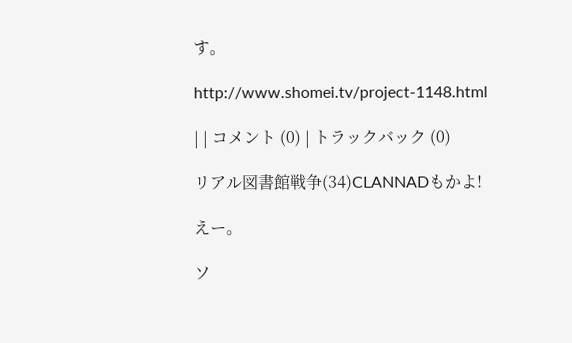す。

http://www.shomei.tv/project-1148.html

| | コメント (0) | トラックバック (0)

リアル図書館戦争(34)CLANNADもかよ!

えー。

ソ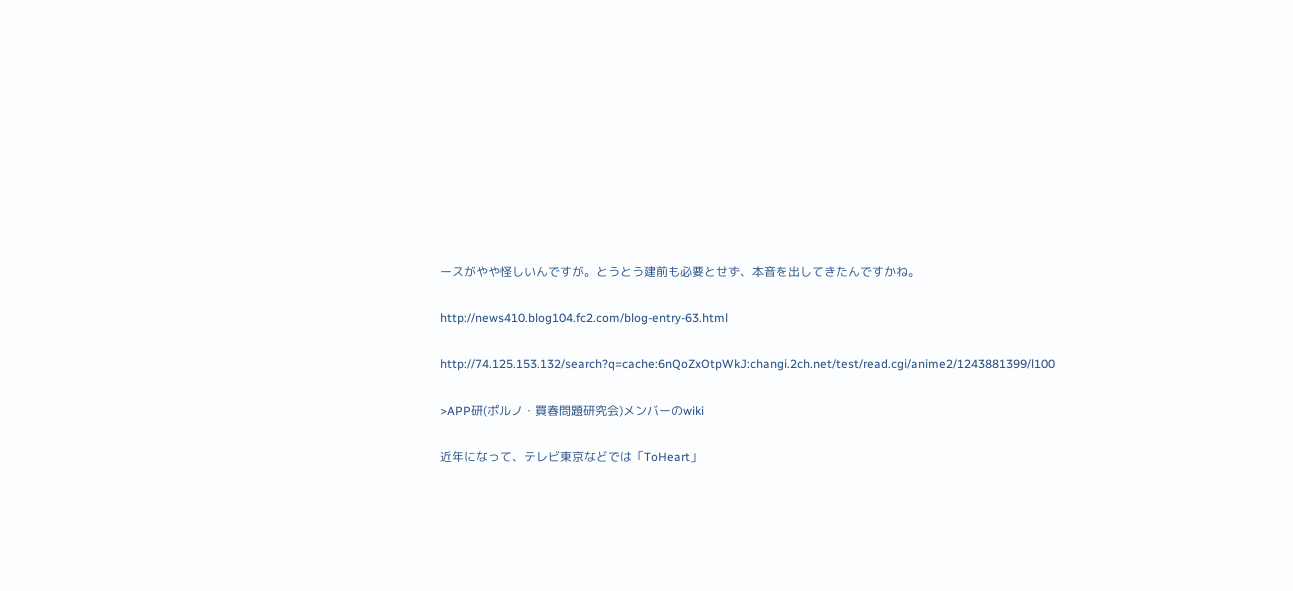ースがやや怪しいんですが。とうとう建前も必要とせず、本音を出してきたんですかね。

http://news410.blog104.fc2.com/blog-entry-63.html

http://74.125.153.132/search?q=cache:6nQoZxOtpWkJ:changi.2ch.net/test/read.cgi/anime2/1243881399/l100

>APP研(ポルノ・買春問題研究会)メンバーのwiki

近年になって、テレビ東京などでは「ToHeart」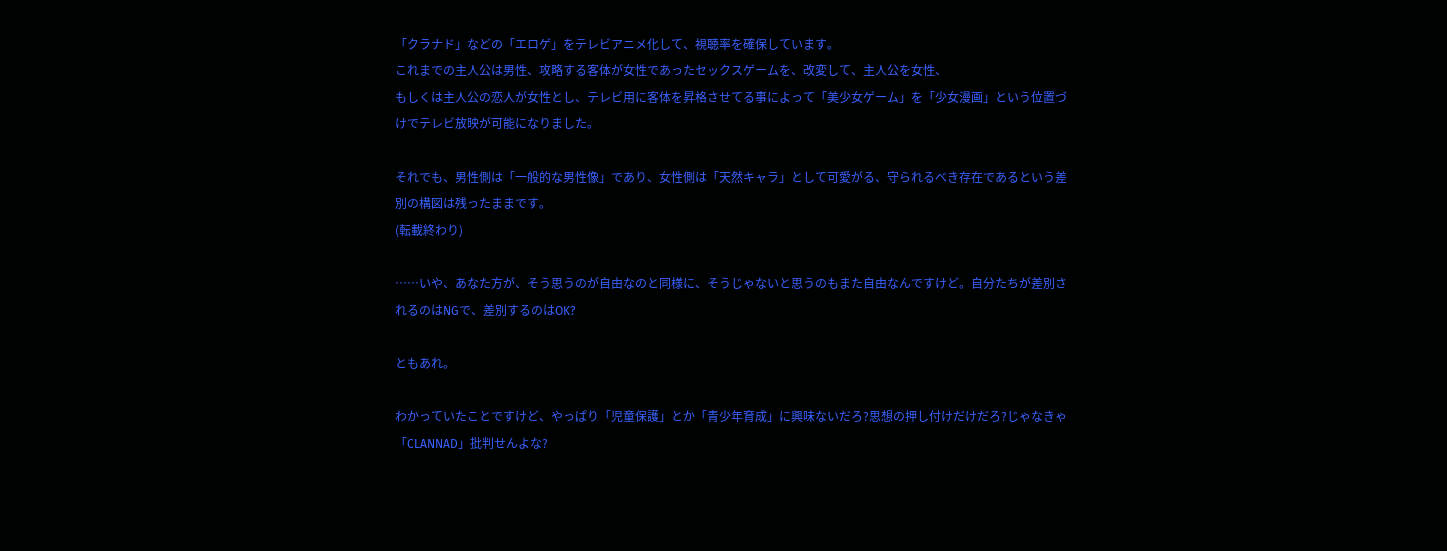「クラナド」などの「エロゲ」をテレビアニメ化して、視聴率を確保しています。
これまでの主人公は男性、攻略する客体が女性であったセックスゲームを、改変して、主人公を女性、
もしくは主人公の恋人が女性とし、テレビ用に客体を昇格させてる事によって「美少女ゲーム」を「少女漫画」という位置づけでテレビ放映が可能になりました。

それでも、男性側は「一般的な男性像」であり、女性側は「天然キャラ」として可愛がる、守られるべき存在であるという差別の構図は残ったままです。
(転載終わり)

……いや、あなた方が、そう思うのが自由なのと同様に、そうじゃないと思うのもまた自由なんですけど。自分たちが差別されるのはNGで、差別するのはOK?

ともあれ。

わかっていたことですけど、やっぱり「児童保護」とか「青少年育成」に興味ないだろ?思想の押し付けだけだろ?じゃなきゃ「CLANNAD」批判せんよな?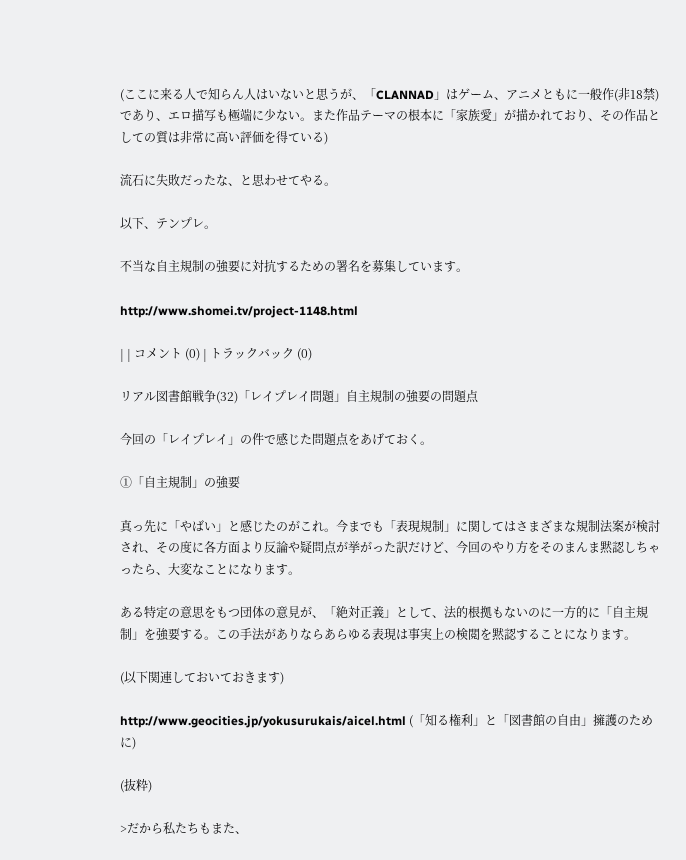(ここに来る人で知らん人はいないと思うが、「CLANNAD」はゲーム、アニメともに一般作(非18禁)であり、エロ描写も極端に少ない。また作品テーマの根本に「家族愛」が描かれており、その作品としての質は非常に高い評価を得ている)

流石に失敗だったな、と思わせてやる。

以下、テンプレ。

不当な自主規制の強要に対抗するための署名を募集しています。

http://www.shomei.tv/project-1148.html

| | コメント (0) | トラックバック (0)

リアル図書館戦争(32)「レイプレイ問題」自主規制の強要の問題点

今回の「レイプレイ」の件で感じた問題点をあげておく。

①「自主規制」の強要

真っ先に「やばい」と感じたのがこれ。今までも「表現規制」に関してはさまざまな規制法案が検討され、その度に各方面より反論や疑問点が挙がった訳だけど、今回のやり方をそのまんま黙認しちゃったら、大変なことになります。

ある特定の意思をもつ団体の意見が、「絶対正義」として、法的根拠もないのに一方的に「自主規制」を強要する。この手法がありならあらゆる表現は事実上の検閲を黙認することになります。

(以下関連しておいておきます)

http://www.geocities.jp/yokusurukais/aicel.html (「知る権利」と「図書館の自由」擁護のために)

(抜粋)

>だから私たちもまた、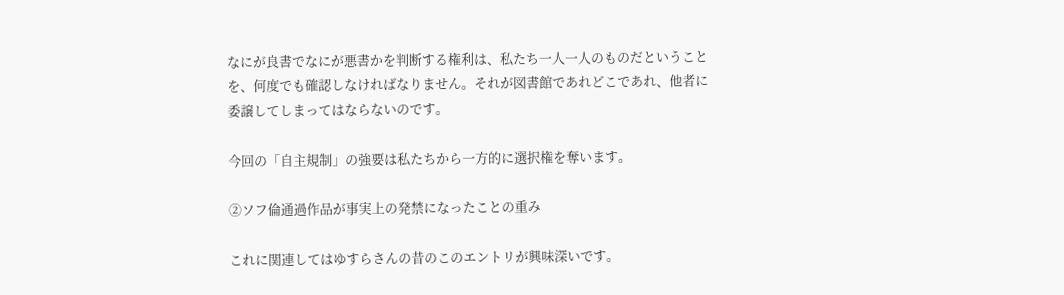なにが良書でなにが悪書かを判断する権利は、私たち一人一人のものだということを、何度でも確認しなければなりません。それが図書館であれどこであれ、他者に委譲してしまってはならないのです。

今回の「自主規制」の強要は私たちから一方的に選択権を奪います。

②ソフ倫通過作品が事実上の発禁になったことの重み

これに関連してはゆすらさんの昔のこのエントリが興味深いです。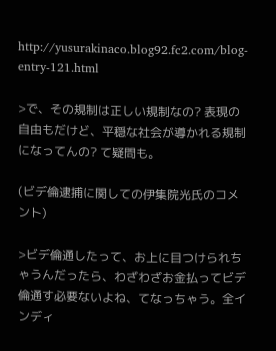http://yusurakinaco.blog92.fc2.com/blog-entry-121.html

>で、その規制は正しい規制なの? 表現の自由もだけど、平穏な社会が導かれる規制になってんの? て疑問も。

(ビデ倫逮捕に関しての伊集院光氏のコメント)

>ビデ倫通したって、お上に目つけられちゃうんだったら、わざわざお金払ってビデ倫通す必要ないよね、てなっちゃう。全インディ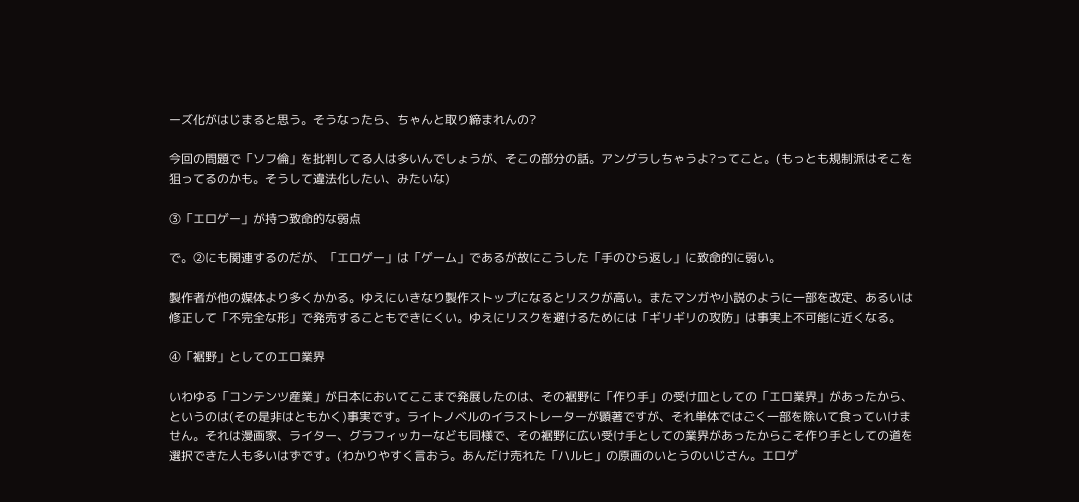ーズ化がはじまると思う。そうなったら、ちゃんと取り締まれんの?

今回の問題で「ソフ倫」を批判してる人は多いんでしょうが、そこの部分の話。アングラしちゃうよ?ってこと。(もっとも規制派はそこを狙ってるのかも。そうして違法化したい、みたいな)

③「エロゲー」が持つ致命的な弱点

で。②にも関連するのだが、「エロゲー」は「ゲーム」であるが故にこうした「手のひら返し」に致命的に弱い。

製作者が他の媒体より多くかかる。ゆえにいきなり製作ストップになるとリスクが高い。またマンガや小説のように一部を改定、あるいは修正して「不完全な形」で発売することもできにくい。ゆえにリスクを避けるためには「ギリギリの攻防」は事実上不可能に近くなる。

④「裾野」としてのエロ業界

いわゆる「コンテンツ産業」が日本においてここまで発展したのは、その裾野に「作り手」の受け皿としての「エロ業界」があったから、というのは(その是非はともかく)事実です。ライトノベルのイラストレーターが顕著ですが、それ単体ではごく一部を除いて食っていけません。それは漫画家、ライター、グラフィッカーなども同様で、その裾野に広い受け手としての業界があったからこそ作り手としての道を選択できた人も多いはずです。(わかりやすく言おう。あんだけ売れた「ハルヒ」の原画のいとうのいじさん。エロゲ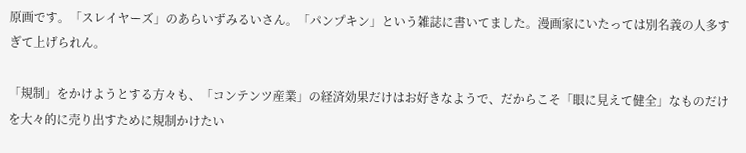原画です。「スレイヤーズ」のあらいずみるいさん。「パンプキン」という雑誌に書いてました。漫画家にいたっては別名義の人多すぎて上げられん。

「規制」をかけようとする方々も、「コンテンツ産業」の経済効果だけはお好きなようで、だからこそ「眼に見えて健全」なものだけを大々的に売り出すために規制かけたい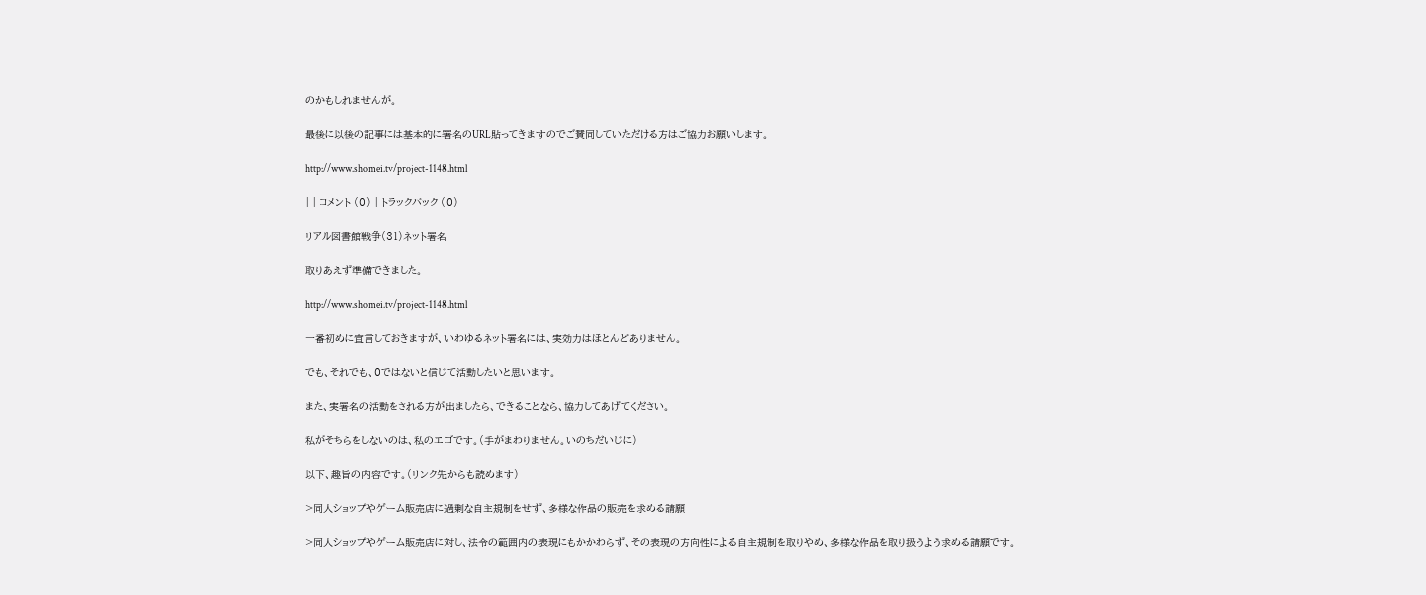のかもしれませんが。

最後に以後の記事には基本的に署名のURL貼ってきますのでご賛同していただける方はご協力お願いします。

http://www.shomei.tv/project-1148.html

| | コメント (0) | トラックバック (0)

リアル図書館戦争(31)ネット署名

取りあえず準備できました。

http://www.shomei.tv/project-1148.html

一番初めに宣言しておきますが、いわゆるネット署名には、実効力はほとんどありません。

でも、それでも、0ではないと信じて活動したいと思います。

また、実署名の活動をされる方が出ましたら、できることなら、協力してあげてください。

私がそちらをしないのは、私のエゴです。(手がまわりません。いのちだいじに)

以下、趣旨の内容です。(リンク先からも読めます)

>同人ショップやゲーム販売店に過剰な自主規制をせず、多様な作品の販売を求める請願

>同人ショップやゲーム販売店に対し、法令の範囲内の表現にもかかわらず、その表現の方向性による自主規制を取りやめ、多様な作品を取り扱うよう求める請願です。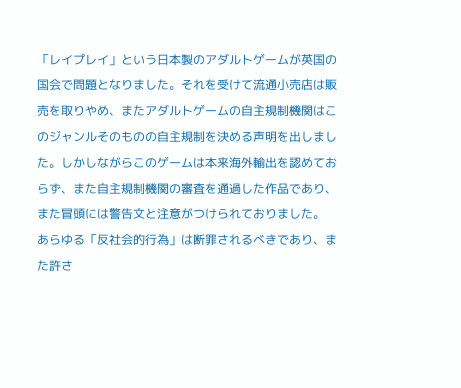「レイプレイ」という日本製のアダルトゲームが英国の国会で問題となりました。それを受けて流通小売店は販売を取りやめ、またアダルトゲームの自主規制機関はこのジャンルそのものの自主規制を決める声明を出しました。しかしながらこのゲームは本来海外輸出を認めておらず、また自主規制機関の審査を通過した作品であり、また冒頭には警告文と注意がつけられておりました。
あらゆる「反社会的行為」は断罪されるべきであり、また許さ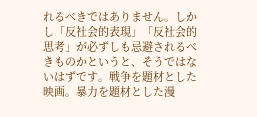れるべきではありません。しかし「反社会的表現」「反社会的思考」が必ずしも忌避されるべきものかというと、そうではないはずです。戦争を題材とした映画。暴力を題材とした漫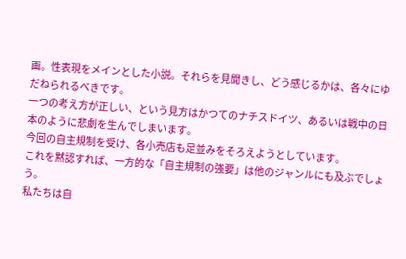画。性表現をメインとした小説。それらを見聞きし、どう感じるかは、各々にゆだねられるべきです。
一つの考え方が正しい、という見方はかつてのナチスドイツ、あるいは戦中の日本のように悲劇を生んでしまいます。
今回の自主規制を受け、各小売店も足並みをそろえようとしています。
これを黙認すれば、一方的な「自主規制の強要」は他のジャンルにも及ぶでしょう。
私たちは自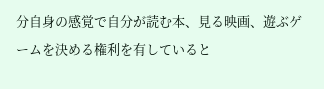分自身の感覚で自分が読む本、見る映画、遊ぶゲームを決める権利を有していると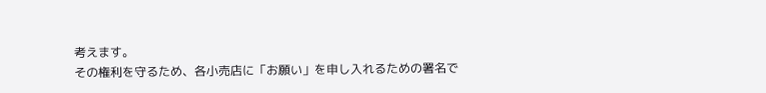考えます。
その権利を守るため、各小売店に「お願い」を申し入れるための署名で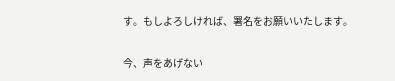す。もしよろしければ、署名をお願いいたします。

今、声をあげない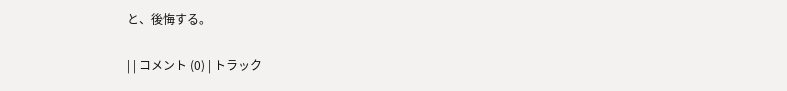と、後悔する。

| | コメント (0) | トラック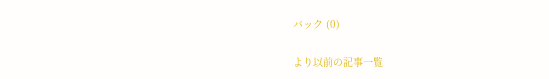バック (0)

より以前の記事一覧